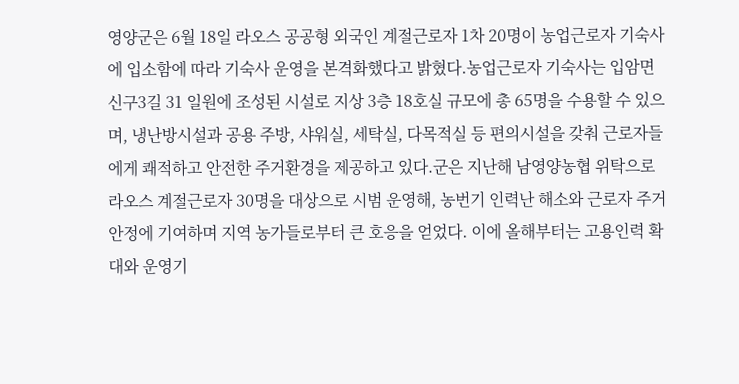영양군은 6월 18일 라오스 공공형 외국인 계절근로자 1차 20명이 농업근로자 기숙사에 입소함에 따라 기숙사 운영을 본격화했다고 밝혔다.농업근로자 기숙사는 입암면 신구3길 31 일원에 조성된 시설로 지상 3층 18호실 규모에 총 65명을 수용할 수 있으며, 냉난방시설과 공용 주방, 샤워실, 세탁실, 다목적실 등 편의시설을 갖춰 근로자들에게 쾌적하고 안전한 주거환경을 제공하고 있다.군은 지난해 남영양농협 위탁으로 라오스 계절근로자 30명을 대상으로 시범 운영해, 농번기 인력난 해소와 근로자 주거 안정에 기여하며 지역 농가들로부터 큰 호응을 얻었다. 이에 올해부터는 고용인력 확대와 운영기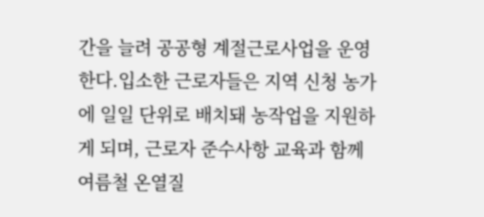간을 늘려 공공형 계절근로사업을 운영한다.입소한 근로자들은 지역 신청 농가에 일일 단위로 배치돼 농작업을 지원하게 되며, 근로자 준수사항 교육과 함께 여름철 온열질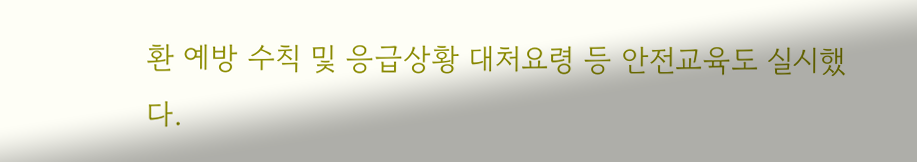환 예방 수칙 및 응급상황 대처요령 등 안전교육도 실시했다.